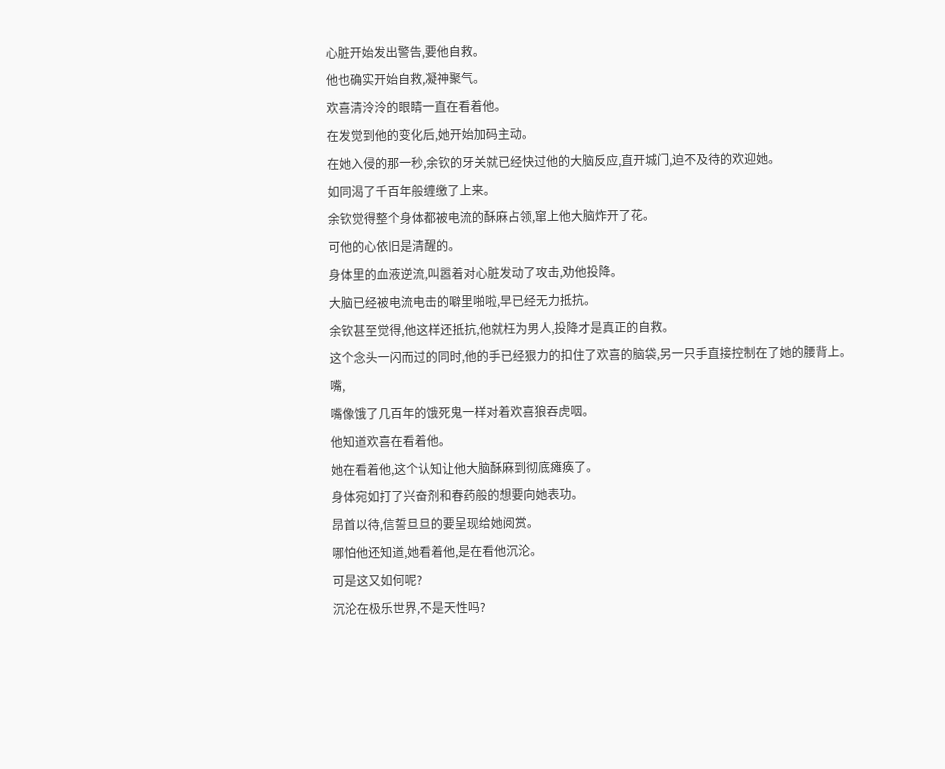心脏开始发出警告,要他自救。
他也确实开始自救,凝神聚气。
欢喜清泠泠的眼睛一直在看着他。
在发觉到他的变化后,她开始加码主动。
在她入侵的那一秒,余钦的牙关就已经快过他的大脑反应,直开城门,迫不及待的欢迎她。
如同渴了千百年般缠缴了上来。
余钦觉得整个身体都被电流的酥麻占领,窜上他大脑炸开了花。
可他的心依旧是清醒的。
身体里的血液逆流,叫嚣着对心脏发动了攻击,劝他投降。
大脑已经被电流电击的噼里啪啦,早已经无力抵抗。
余钦甚至觉得,他这样还抵抗,他就枉为男人,投降才是真正的自救。
这个念头一闪而过的同时,他的手已经狠力的扣住了欢喜的脑袋,另一只手直接控制在了她的腰背上。
嘴,
嘴像饿了几百年的饿死鬼一样对着欢喜狼吞虎咽。
他知道欢喜在看着他。
她在看着他,这个认知让他大脑酥麻到彻底瘫痪了。
身体宛如打了兴奋剂和春药般的想要向她表功。
昂首以待,信誓旦旦的要呈现给她阅赏。
哪怕他还知道,她看着他,是在看他沉沦。
可是这又如何呢?
沉沦在极乐世界,不是天性吗?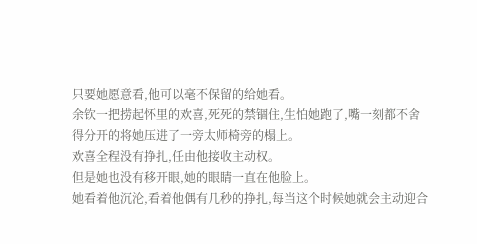只要她愿意看,他可以毫不保留的给她看。
余钦一把捞起怀里的欢喜,死死的禁锢住,生怕她跑了,嘴一刻都不舍得分开的将她压进了一旁太师椅旁的榻上。
欢喜全程没有挣扎,任由他接收主动权。
但是她也没有移开眼,她的眼睛一直在他脸上。
她看着他沉沦,看着他偶有几秒的挣扎,每当这个时候她就会主动迎合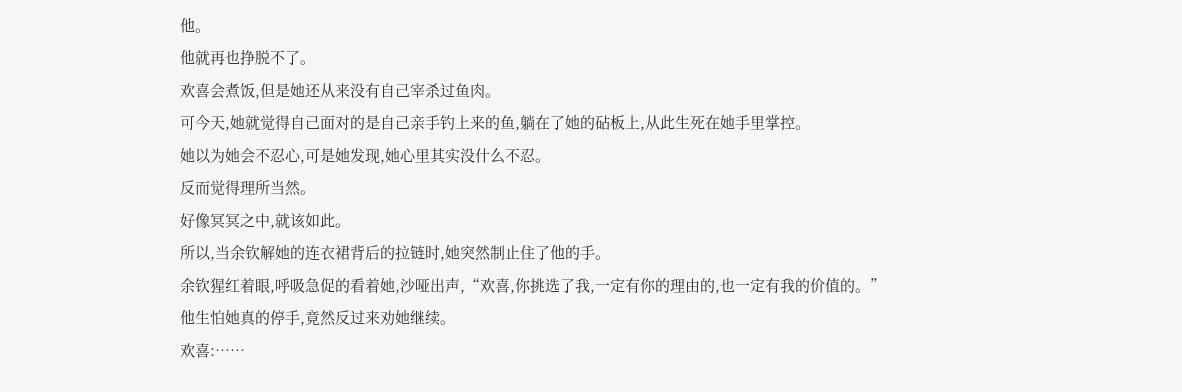他。
他就再也挣脱不了。
欢喜会煮饭,但是她还从来没有自己宰杀过鱼肉。
可今天,她就觉得自己面对的是自己亲手钓上来的鱼,躺在了她的砧板上,从此生死在她手里掌控。
她以为她会不忍心,可是她发现,她心里其实没什么不忍。
反而觉得理所当然。
好像冥冥之中,就该如此。
所以,当余钦解她的连衣裙背后的拉链时,她突然制止住了他的手。
余钦猩红着眼,呼吸急促的看着她,沙哑出声,“欢喜,你挑选了我,一定有你的理由的,也一定有我的价值的。”
他生怕她真的停手,竟然反过来劝她继续。
欢喜:……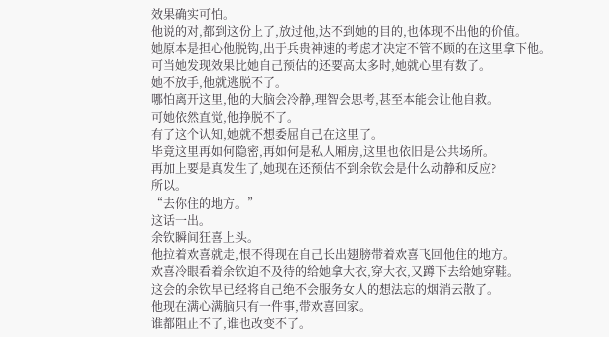效果确实可怕。
他说的对,都到这份上了,放过他,达不到她的目的,也体现不出他的价值。
她原本是担心他脱钩,出于兵贵神速的考虑才决定不管不顾的在这里拿下他。
可当她发现效果比她自己预估的还要高太多时,她就心里有数了。
她不放手,他就逃脱不了。
哪怕离开这里,他的大脑会冷静,理智会思考,甚至本能会让他自救。
可她依然直觉,他挣脱不了。
有了这个认知,她就不想委屈自己在这里了。
毕竟这里再如何隐密,再如何是私人厢房,这里也依旧是公共场所。
再加上要是真发生了,她现在还预估不到余钦会是什么动静和反应?
所以。
“去你住的地方。”
这话一出。
余钦瞬间狂喜上头。
他拉着欢喜就走,恨不得现在自己长出翅膀带着欢喜飞回他住的地方。
欢喜冷眼看着余钦迫不及待的给她拿大衣,穿大衣,又蹲下去给她穿鞋。
这会的余钦早已经将自己绝不会服务女人的想法忘的烟消云散了。
他现在满心满脑只有一件事,带欢喜回家。
谁都阻止不了,谁也改变不了。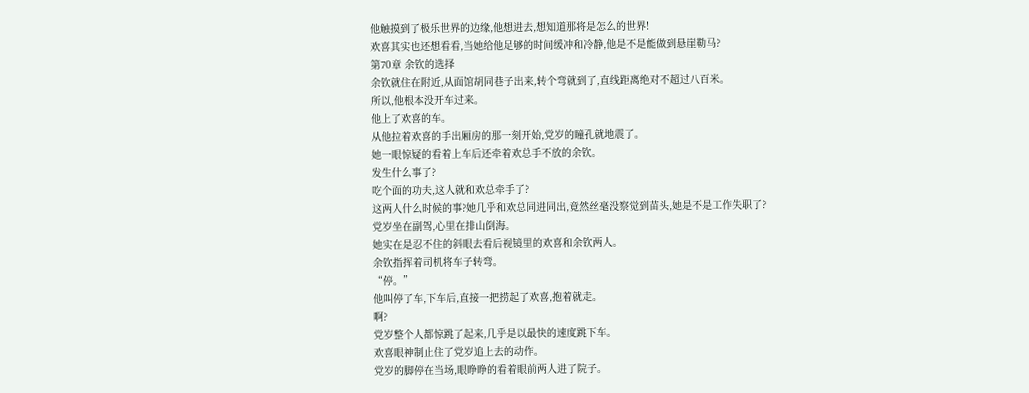他触摸到了极乐世界的边缘,他想进去,想知道那将是怎么的世界!
欢喜其实也还想看看,当她给他足够的时间缓冲和冷静,他是不是能做到悬崖勒马?
第70章 余钦的选择
余钦就住在附近,从面馆胡同巷子出来,转个弯就到了,直线距离绝对不超过八百米。
所以,他根本没开车过来。
他上了欢喜的车。
从他拉着欢喜的手出厢房的那一刻开始,党岁的瞳孔就地震了。
她一眼惊疑的看着上车后还牵着欢总手不放的余钦。
发生什么事了?
吃个面的功夫,这人就和欢总牵手了?
这两人什么时候的事?她几乎和欢总同进同出,竟然丝毫没察觉到苗头,她是不是工作失职了?
党岁坐在副驾,心里在排山倒海。
她实在是忍不住的斜眼去看后视镜里的欢喜和余钦两人。
余钦指挥着司机将车子转弯。
“停。”
他叫停了车,下车后,直接一把捞起了欢喜,抱着就走。
啊?
党岁整个人都惊跳了起来,几乎是以最快的速度跳下车。
欢喜眼神制止住了党岁追上去的动作。
党岁的脚停在当场,眼睁睁的看着眼前两人进了院子。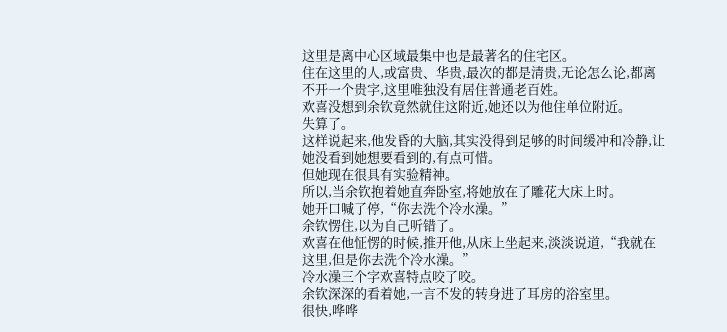这里是离中心区域最集中也是最著名的住宅区。
住在这里的人,或富贵、华贵,最次的都是清贵,无论怎么论,都离不开一个贵字,这里唯独没有居住普通老百姓。
欢喜没想到余钦竟然就住这附近,她还以为他住单位附近。
失算了。
这样说起来,他发昏的大脑,其实没得到足够的时间缓冲和冷静,让她没看到她想要看到的,有点可惜。
但她现在很具有实验精神。
所以,当余钦抱着她直奔卧室,将她放在了雕花大床上时。
她开口喊了停,“你去洗个冷水澡。”
余钦愣住,以为自己听错了。
欢喜在他怔愣的时候,推开他,从床上坐起来,淡淡说道,“我就在这里,但是你去洗个冷水澡。”
冷水澡三个字欢喜特点咬了咬。
余钦深深的看着她,一言不发的转身进了耳房的浴室里。
很快,哗哗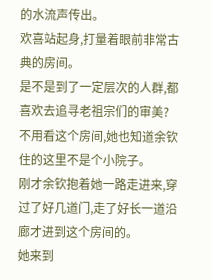的水流声传出。
欢喜站起身,打量着眼前非常古典的房间。
是不是到了一定层次的人群,都喜欢去追寻老祖宗们的审美?
不用看这个房间,她也知道余钦住的这里不是个小院子。
刚才余钦抱着她一路走进来,穿过了好几道门,走了好长一道沿廊才进到这个房间的。
她来到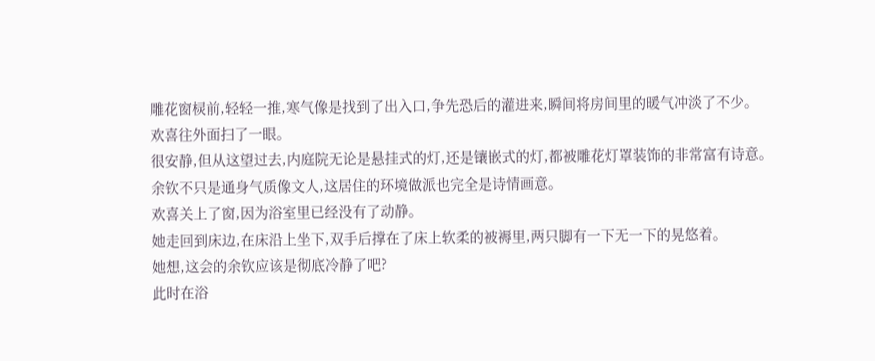雕花窗棂前,轻轻一推,寒气像是找到了出入口,争先恐后的灌进来,瞬间将房间里的暖气冲淡了不少。
欢喜往外面扫了一眼。
很安静,但从这望过去,内庭院无论是悬挂式的灯,还是镶嵌式的灯,都被雕花灯罩装饰的非常富有诗意。
余钦不只是通身气质像文人,这居住的环境做派也完全是诗情画意。
欢喜关上了窗,因为浴室里已经没有了动静。
她走回到床边,在床沿上坐下,双手后撑在了床上软柔的被褥里,两只脚有一下无一下的晃悠着。
她想,这会的余钦应该是彻底冷静了吧?
此时在浴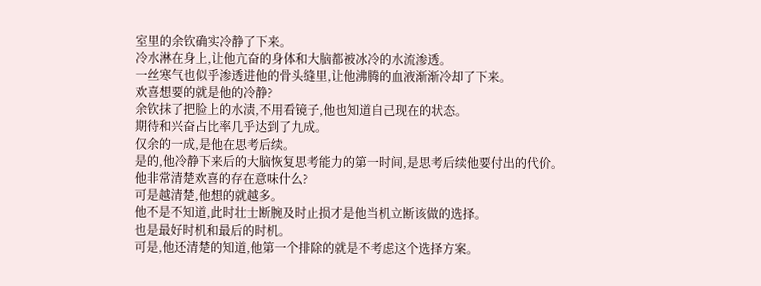室里的余钦确实冷静了下来。
冷水淋在身上,让他亢奋的身体和大脑都被冰冷的水流渗透。
一丝寒气也似乎渗透进他的骨头缝里,让他沸腾的血液渐渐冷却了下来。
欢喜想要的就是他的冷静?
余钦抹了把脸上的水渍,不用看镜子,他也知道自己现在的状态。
期待和兴奋占比率几乎达到了九成。
仅余的一成,是他在思考后续。
是的,他冷静下来后的大脑恢复思考能力的第一时间,是思考后续他要付出的代价。
他非常清楚欢喜的存在意味什么?
可是越清楚,他想的就越多。
他不是不知道,此时壮士断腕及时止损才是他当机立断该做的选择。
也是最好时机和最后的时机。
可是,他还清楚的知道,他第一个排除的就是不考虑这个选择方案。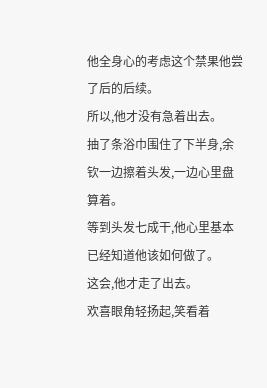他全身心的考虑这个禁果他尝了后的后续。
所以,他才没有急着出去。
抽了条浴巾围住了下半身,余钦一边擦着头发,一边心里盘算着。
等到头发七成干,他心里基本已经知道他该如何做了。
这会,他才走了出去。
欢喜眼角轻扬起,笑看着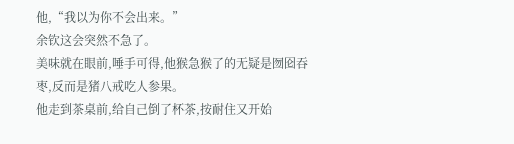他,“我以为你不会出来。”
余钦这会突然不急了。
美味就在眼前,唾手可得,他猴急猴了的无疑是囫囵吞枣,反而是猪八戒吃人参果。
他走到茶桌前,给自己倒了杯茶,按耐住又开始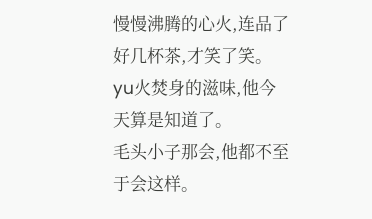慢慢沸腾的心火,连品了好几杯茶,才笑了笑。
yu火焚身的滋味,他今天算是知道了。
毛头小子那会,他都不至于会这样。